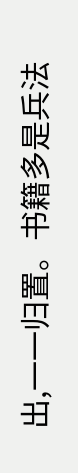出,一一归置。书籍多是兵法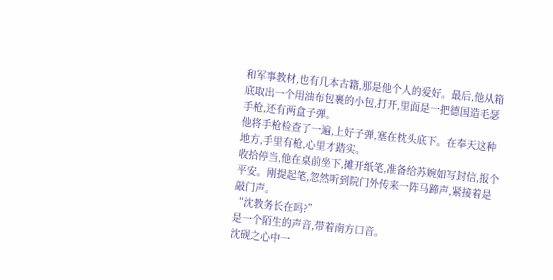和军事教材,也有几本古籍,那是他个人的爱好。最后,他从箱底取出一个用油布包裹的小包,打开,里面是一把德国造毛瑟手枪,还有两盒子弹。
他将手枪检查了一遍,上好子弹,塞在枕头底下。在奉天这种地方,手里有枪,心里才踏实。
收拾停当,他在桌前坐下,摊开纸笔,准备给苏婉如写封信,报个平安。刚提起笔,忽然听到院门外传来一阵马蹄声,紧接着是敲门声。
“沈教务长在吗?”
是一个陌生的声音,带着南方口音。
沈砚之心中一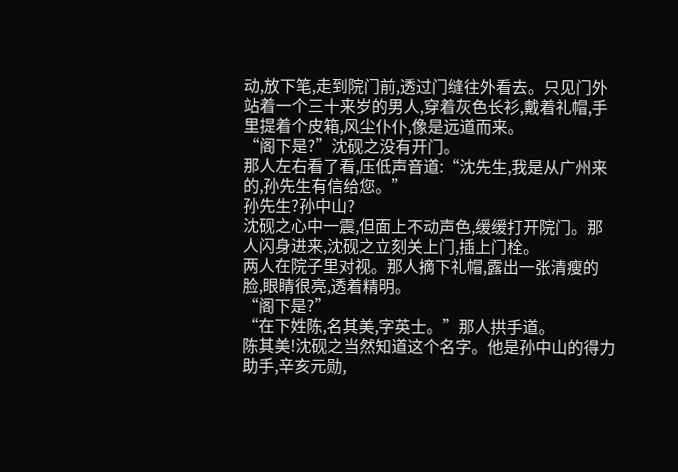动,放下笔,走到院门前,透过门缝往外看去。只见门外站着一个三十来岁的男人,穿着灰色长衫,戴着礼帽,手里提着个皮箱,风尘仆仆,像是远道而来。
“阁下是?”沈砚之没有开门。
那人左右看了看,压低声音道:“沈先生,我是从广州来的,孙先生有信给您。”
孙先生?孙中山?
沈砚之心中一震,但面上不动声色,缓缓打开院门。那人闪身进来,沈砚之立刻关上门,插上门栓。
两人在院子里对视。那人摘下礼帽,露出一张清瘦的脸,眼睛很亮,透着精明。
“阁下是?”
“在下姓陈,名其美,字英士。”那人拱手道。
陈其美!沈砚之当然知道这个名字。他是孙中山的得力助手,辛亥元勋,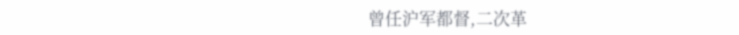曾任沪军都督,二次革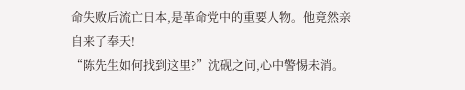命失败后流亡日本,是革命党中的重要人物。他竟然亲自来了奉天!
“陈先生如何找到这里?”沈砚之问,心中警惕未消。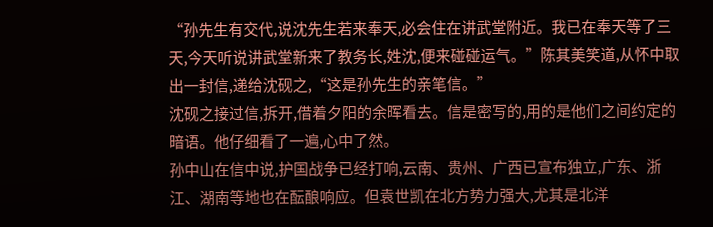“孙先生有交代,说沈先生若来奉天,必会住在讲武堂附近。我已在奉天等了三天,今天听说讲武堂新来了教务长,姓沈,便来碰碰运气。”陈其美笑道,从怀中取出一封信,递给沈砚之,“这是孙先生的亲笔信。”
沈砚之接过信,拆开,借着夕阳的余晖看去。信是密写的,用的是他们之间约定的暗语。他仔细看了一遍,心中了然。
孙中山在信中说,护国战争已经打响,云南、贵州、广西已宣布独立,广东、浙江、湖南等地也在酝酿响应。但袁世凯在北方势力强大,尤其是北洋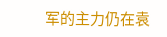军的主力仍在袁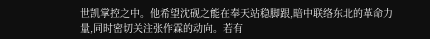世凯掌控之中。他希望沈砚之能在奉天站稳脚跟,暗中联络东北的革命力量,同时密切关注张作霖的动向。若有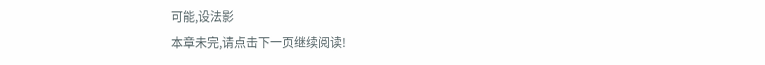可能,设法影
本章未完,请点击下一页继续阅读!